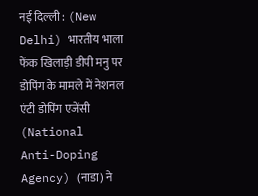नई दिल्ली : (New Delhi) भारतीय भाला फेंक खिलाड़ी डीपी मनु पर डोपिंग के मामले में नेशनल एंटी डोपिंग एजेंसी (National Anti-Doping Agency) (नाडा) ने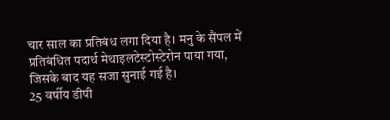चार साल का प्रतिबंध लगा दिया है। मनु के सैंपल में प्रतिबंधित पदार्थ मेथाइलटेस्टोस्टेरोन पाया गया, जिसके बाद यह सजा सुनाई गई है।
25 वर्षीय डीपी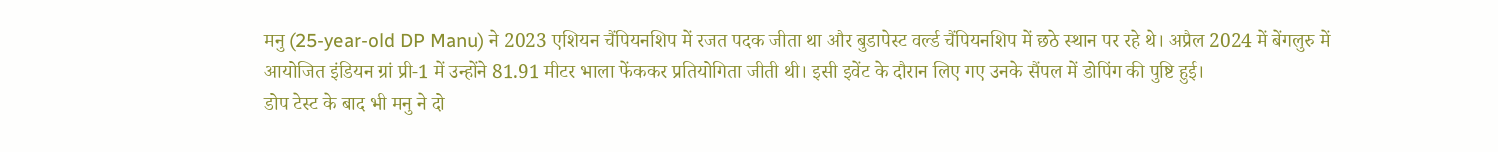मनु (25-year-old DP Manu) ने 2023 एशियन चैंपियनशिप में रजत पदक जीता था और बुडापेस्ट वर्ल्ड चैंपियनशिप में छठे स्थान पर रहे थे। अप्रैल 2024 में बेंगलुरु में आयोजित इंडियन ग्रां प्री-1 में उन्होंने 81.91 मीटर भाला फेंककर प्रतियोगिता जीती थी। इसी इवेंट के दौरान लिए गए उनके सैंपल में डोपिंग की पुष्टि हुई।
डोप टेस्ट के बाद भी मनु ने दो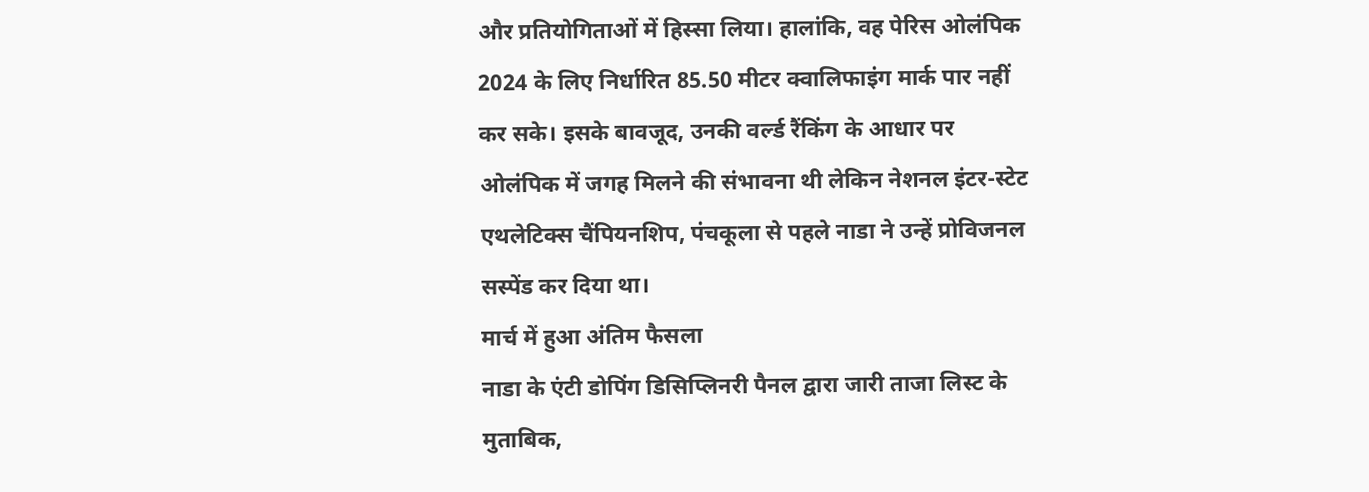और प्रतियोगिताओं में हिस्सा लिया। हालांकि, वह पेरिस ओलंपिक 2024 के लिए निर्धारित 85.50 मीटर क्वालिफाइंग मार्क पार नहीं कर सके। इसके बावजूद, उनकी वर्ल्ड रैंकिंग के आधार पर ओलंपिक में जगह मिलने की संभावना थी लेकिन नेशनल इंटर-स्टेट एथलेटिक्स चैंपियनशिप, पंचकूला से पहले नाडा ने उन्हें प्रोविजनल सस्पेंड कर दिया था।
मार्च में हुआ अंतिम फैसला
नाडा के एंटी डोपिंग डिसिप्लिनरी पैनल द्वारा जारी ताजा लिस्ट के मुताबिक,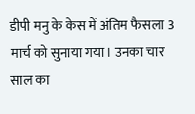डीपी मनु के केस में अंतिम फैसला 3 मार्च को सुनाया गया। उनका चार साल का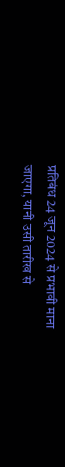प्रतिबंध 24 जून 2024 से प्रभावी माना जाएगा, यानी उसी तारीख से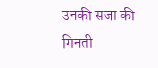उनकी सजा की गिनती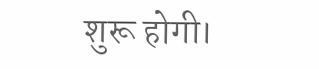शुरू होगी।